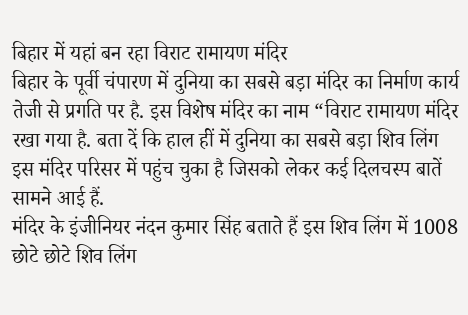बिहार में यहां बन रहा विराट रामायण मंदिर
बिहार के पूर्वी चंपारण में दुनिया का सबसे बड़ा मंदिर का निर्माण कार्य तेजी से प्रगति पर है. इस विशेष मंदिर का नाम “विराट रामायण मंदिर रखा गया है. बता दें कि हाल हीं में दुनिया का सबसे बड़ा शिव लिंग इस मंदिर परिसर में पहुंच चुका है जिसको लेकर कई दिलचस्प बातें सामने आई हैं.
मंदिर के इंजीनियर नंदन कुमार सिंह बताते हैं इस शिव लिंग में 1008 छोटे छोटे शिव लिंग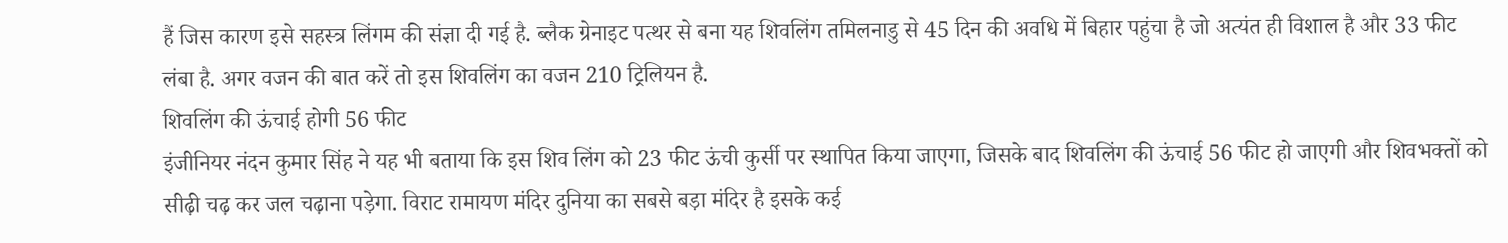हैं जिस कारण इसे सहस्त्र लिंगम की संज्ञा दी गई है. ब्लैक ग्रेनाइट पत्थर से बना यह शिवलिंग तमिलनाडु से 45 दिन की अवधि में बिहार पहुंचा है जो अत्यंत ही विशाल है और 33 फीट लंबा है. अगर वजन की बात करें तो इस शिवलिंग का वजन 210 ट्रिलियन है.
शिवलिंग की ऊंचाई होगी 56 फीट
इंजीनियर नंदन कुमार सिंह ने यह भी बताया कि इस शिव लिंग को 23 फीट ऊंची कुर्सी पर स्थापित किया जाएगा, जिसके बाद शिवलिंग की ऊंचाई 56 फीट हो जाएगी और शिवभक्तों को सीढ़ी चढ़ कर जल चढ़ाना पड़ेगा. विराट रामायण मंदिर दुनिया का सबसे बड़ा मंदिर है इसके कई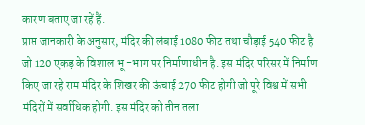कारण बताए जा रहें हैं.
प्राप्त जानकारी के अनुसार, मंदिर की लंबाई 1080 फीट तथा चौड़ाई 540 फीट है जो 120 एकड़ के विशाल भू -भाग पर निर्माणाधीन है. इस मंदिर परिसर में निर्माण किए जा रहे राम मंदिर के शिखर की ऊंचाई 270 फीट होगी जो पूरे विश्व में सभी मंदिरों में सर्वाधिक होगी. इस मंदिर को तीन तला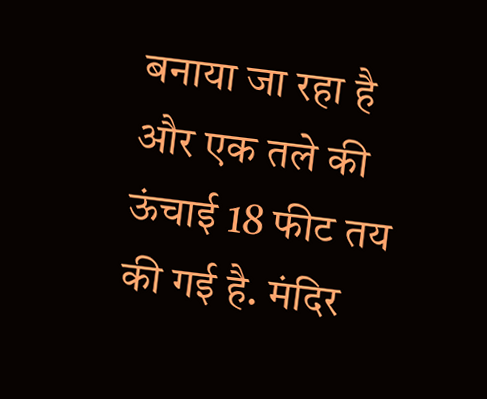बनाया जा रहा है और एक तले की ऊंचाई 18 फीट तय की गई है. मंदिर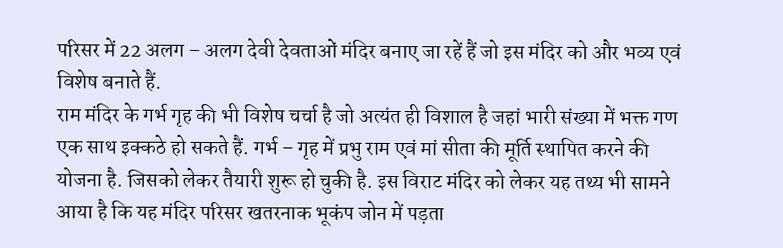परिसर में 22 अलग – अलग देवी देवताओं मंदिर बनाए जा रहें हैं जो इस मंदिर को और भव्य एवं विशेष बनाते हैं.
राम मंदिर के गर्भ गृह की भी विशेष चर्चा है जो अत्यंत ही विशाल है जहां भारी संख्या में भक्त गण एक साथ इक्कठे हो सकते हैं. गर्भ – गृह में प्रभु राम एवं मां सीता की मूर्ति स्थापित करने की योजना है. जिसको लेकर तैयारी शुरू हो चुकी है. इस विराट मंदिर को लेकर यह तथ्य भी सामने आया है कि यह मंदिर परिसर खतरनाक भूकंप जोन में पड़ता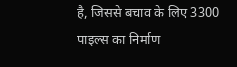है, जिससे बचाव के लिए 3300 पाइल्स का निर्माण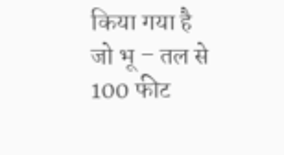किया गया है जो भू – तल से 100 फीट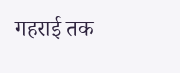गहराई तक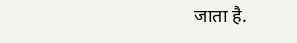जाता है.